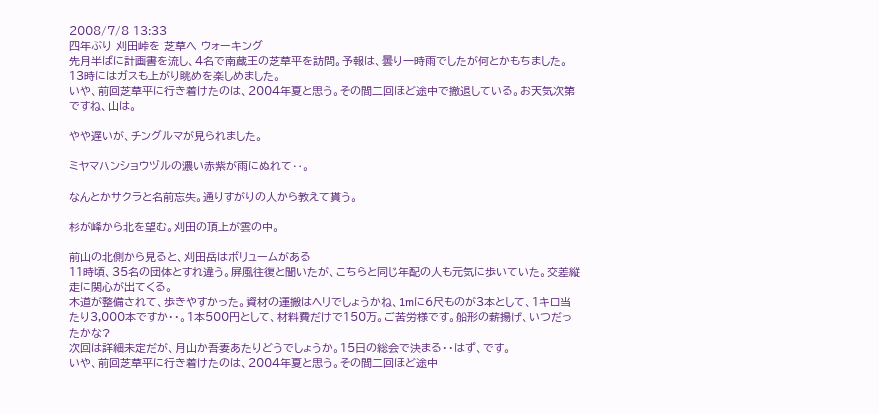2008/7/8 13:33
四年ぶり 刈田峠を 芝草へ ウォーキング
先月半ばに計画書を流し、4名で南蔵王の芝草平を訪問。予報は、曇り一時雨でしたが何とかもちました。13時にはガスも上がり眺めを楽しめました。
いや、前回芝草平に行き着けたのは、2004年夏と思う。その間二回ほど途中で撤退している。お天気次第ですね、山は。

やや遅いが、チングルマが見られました。

ミヤマハンショウヅルの濃い赤紫が雨にぬれて‥。

なんとかサクラと名前忘失。通りすがりの人から教えて貰う。

杉が峰から北を望む。刈田の頂上が雲の中。

前山の北側から見ると、刈田岳はボリュームがある
11時頃、35名の団体とすれ違う。屏風往復と聞いたが、こちらと同じ年配の人も元気に歩いていた。交差縦走に関心が出てくる。
木道が整備されて、歩きやすかった。資材の運搬はヘリでしょうかね、1mに6尺ものが3本として、1キロ当たり3,000本ですか・・。1本500円として、材料費だけで150万。ご苦労様です。船形の薪揚げ、いつだったかな?
次回は詳細未定だが、月山か吾妻あたりどうでしょうか。15日の総会で決まる・・はず、です。
いや、前回芝草平に行き着けたのは、2004年夏と思う。その間二回ほど途中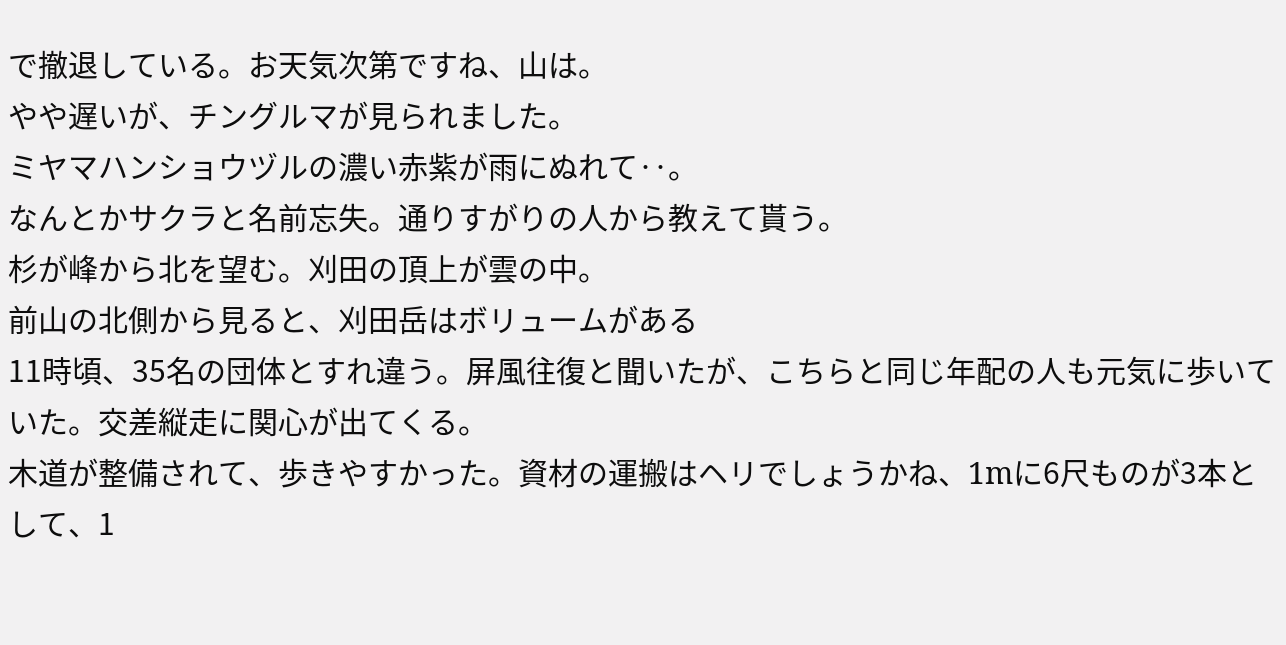で撤退している。お天気次第ですね、山は。
やや遅いが、チングルマが見られました。
ミヤマハンショウヅルの濃い赤紫が雨にぬれて‥。
なんとかサクラと名前忘失。通りすがりの人から教えて貰う。
杉が峰から北を望む。刈田の頂上が雲の中。
前山の北側から見ると、刈田岳はボリュームがある
11時頃、35名の団体とすれ違う。屏風往復と聞いたが、こちらと同じ年配の人も元気に歩いていた。交差縦走に関心が出てくる。
木道が整備されて、歩きやすかった。資材の運搬はヘリでしょうかね、1mに6尺ものが3本として、1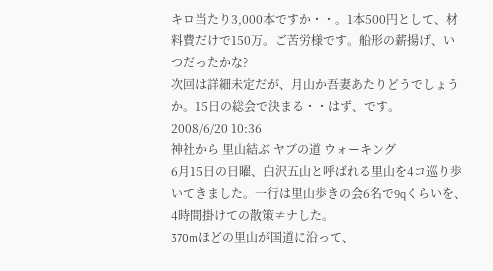キロ当たり3,000本ですか・・。1本500円として、材料費だけで150万。ご苦労様です。船形の薪揚げ、いつだったかな?
次回は詳細未定だが、月山か吾妻あたりどうでしょうか。15日の総会で決まる・・はず、です。
2008/6/20 10:36
神社から 里山結ぶ ヤブの道 ウォーキング
6月15日の日曜、白沢五山と呼ばれる里山を4コ巡り歩いてきました。一行は里山歩きの会6名で9qくらいを、4時間掛けての散策≠ナした。
370mほどの里山が国道に沿って、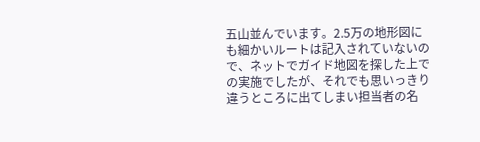五山並んでいます。2.5万の地形図にも細かいルートは記入されていないので、ネットでガイド地図を探した上での実施でしたが、それでも思いっきり違うところに出てしまい担当者の名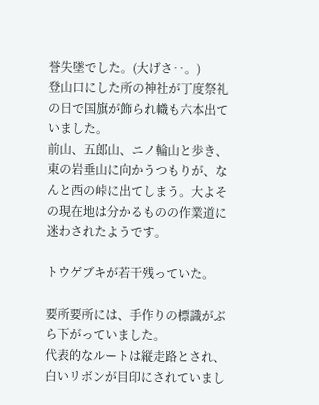誉失墜でした。(大げさ‥。)
登山口にした所の神社が丁度祭礼の日で国旗が飾られ幟も六本出ていました。
前山、五郎山、ニノ輪山と歩き、東の岩垂山に向かうつもりが、なんと西の峠に出てしまう。大よその現在地は分かるものの作業道に迷わされたようです。

トウゲブキが若干残っていた。

要所要所には、手作りの標識がぶら下がっていました。
代表的なルートは縦走路とされ、白いリボンが目印にされていまし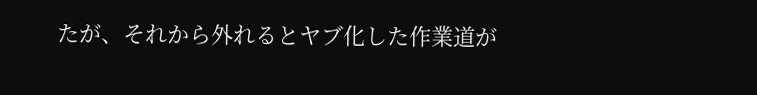たが、それから外れるとヤブ化した作業道が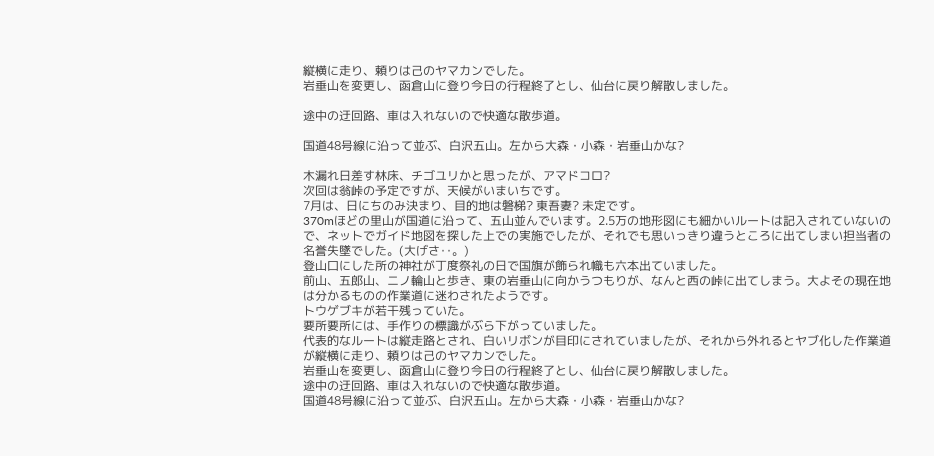縦横に走り、頼りは己のヤマカンでした。
岩垂山を変更し、函倉山に登り今日の行程終了とし、仙台に戻り解散しました。

途中の迂回路、車は入れないので快適な散歩道。

国道48号線に沿って並ぶ、白沢五山。左から大森・小森・岩垂山かな?

木漏れ日差す林床、チゴユリかと思ったが、アマドコロ?
次回は翁峠の予定ですが、天候がいまいちです。
7月は、日にちのみ決まり、目的地は磐梯? 東吾妻? 未定です。
370mほどの里山が国道に沿って、五山並んでいます。2.5万の地形図にも細かいルートは記入されていないので、ネットでガイド地図を探した上での実施でしたが、それでも思いっきり違うところに出てしまい担当者の名誉失墜でした。(大げさ‥。)
登山口にした所の神社が丁度祭礼の日で国旗が飾られ幟も六本出ていました。
前山、五郎山、ニノ輪山と歩き、東の岩垂山に向かうつもりが、なんと西の峠に出てしまう。大よその現在地は分かるものの作業道に迷わされたようです。
トウゲブキが若干残っていた。
要所要所には、手作りの標識がぶら下がっていました。
代表的なルートは縦走路とされ、白いリボンが目印にされていましたが、それから外れるとヤブ化した作業道が縦横に走り、頼りは己のヤマカンでした。
岩垂山を変更し、函倉山に登り今日の行程終了とし、仙台に戻り解散しました。
途中の迂回路、車は入れないので快適な散歩道。
国道48号線に沿って並ぶ、白沢五山。左から大森・小森・岩垂山かな?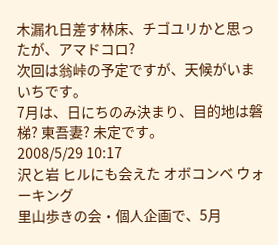木漏れ日差す林床、チゴユリかと思ったが、アマドコロ?
次回は翁峠の予定ですが、天候がいまいちです。
7月は、日にちのみ決まり、目的地は磐梯? 東吾妻? 未定です。
2008/5/29 10:17
沢と岩 ヒルにも会えた オボコンベ ウォーキング
里山歩きの会・個人企画で、5月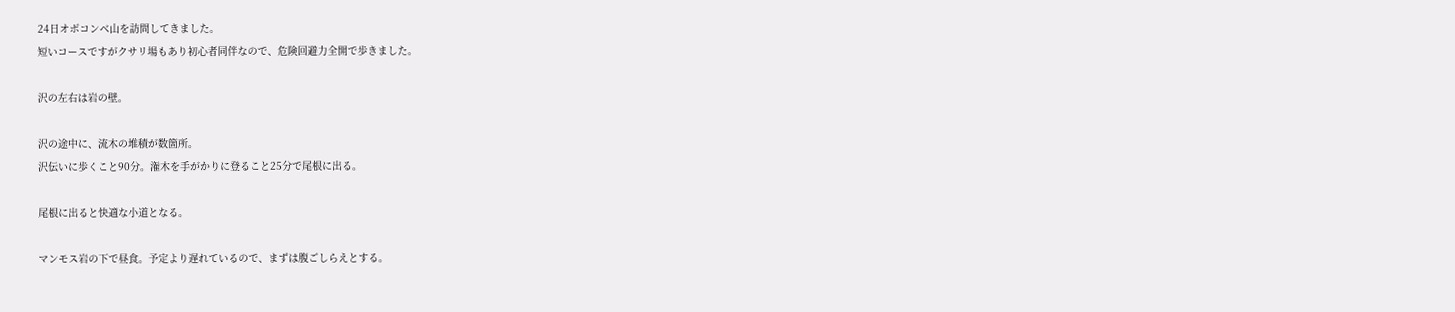24日オボコンベ山を訪問してきました。
短いコースですがクサリ場もあり初心者同伴なので、危険回避力全開で歩きました。

沢の左右は岩の壁。

沢の途中に、流木の堆積が数箇所。
沢伝いに歩くこと90分。潅木を手がかりに登ること25分で尾根に出る。

尾根に出ると快適な小道となる。

マンモス岩の下で昼食。予定より遅れているので、まずは腹ごしらえとする。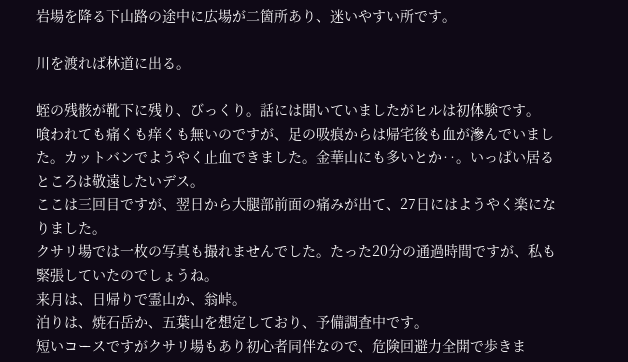岩場を降る下山路の途中に広場が二箇所あり、迷いやすい所です。

川を渡れば林道に出る。

蛭の残骸が靴下に残り、びっくり。話には聞いていましたがヒルは初体験です。
喰われても痛くも痒くも無いのですが、足の吸痕からは帰宅後も血が滲んでいました。カットバンでようやく止血できました。金華山にも多いとか‥。いっぱい居るところは敬遠したいデス。
ここは三回目ですが、翌日から大腿部前面の痛みが出て、27日にはようやく楽になりました。
クサリ場では一枚の写真も撮れませんでした。たった20分の通過時間ですが、私も緊張していたのでしょうね。
来月は、日帰りで霊山か、翁峠。
泊りは、焼石岳か、五葉山を想定しており、予備調査中です。
短いコースですがクサリ場もあり初心者同伴なので、危険回避力全開で歩きま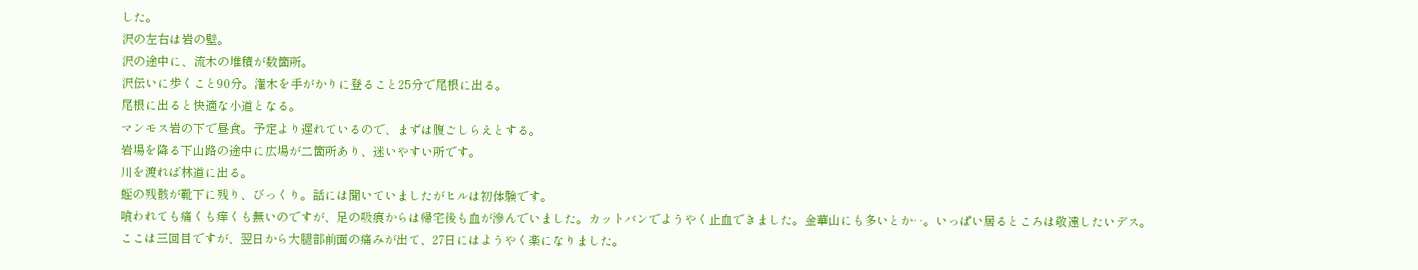した。
沢の左右は岩の壁。
沢の途中に、流木の堆積が数箇所。
沢伝いに歩くこと90分。潅木を手がかりに登ること25分で尾根に出る。
尾根に出ると快適な小道となる。
マンモス岩の下で昼食。予定より遅れているので、まずは腹ごしらえとする。
岩場を降る下山路の途中に広場が二箇所あり、迷いやすい所です。
川を渡れば林道に出る。
蛭の残骸が靴下に残り、びっくり。話には聞いていましたがヒルは初体験です。
喰われても痛くも痒くも無いのですが、足の吸痕からは帰宅後も血が滲んでいました。カットバンでようやく止血できました。金華山にも多いとか‥。いっぱい居るところは敬遠したいデス。
ここは三回目ですが、翌日から大腿部前面の痛みが出て、27日にはようやく楽になりました。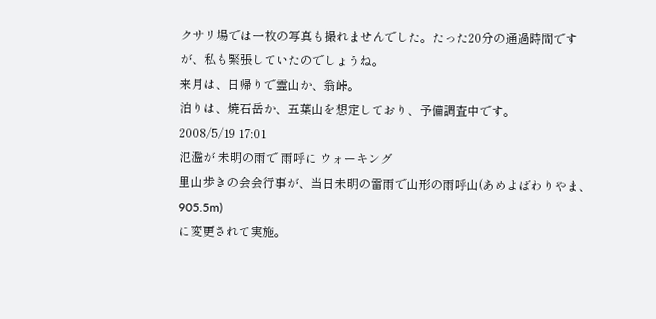クサリ場では一枚の写真も撮れませんでした。たった20分の通過時間ですが、私も緊張していたのでしょうね。
来月は、日帰りで霊山か、翁峠。
泊りは、焼石岳か、五葉山を想定しており、予備調査中です。
2008/5/19 17:01
氾濫が 未明の雨で 雨呼に ウォーキング
里山歩きの会会行事が、当日未明の雷雨で山形の雨呼山(あめよばわりやま、905.5m)
に変更されて実施。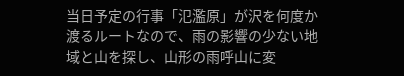当日予定の行事「氾濫原」が沢を何度か渡るルートなので、雨の影響の少ない地域と山を探し、山形の雨呼山に変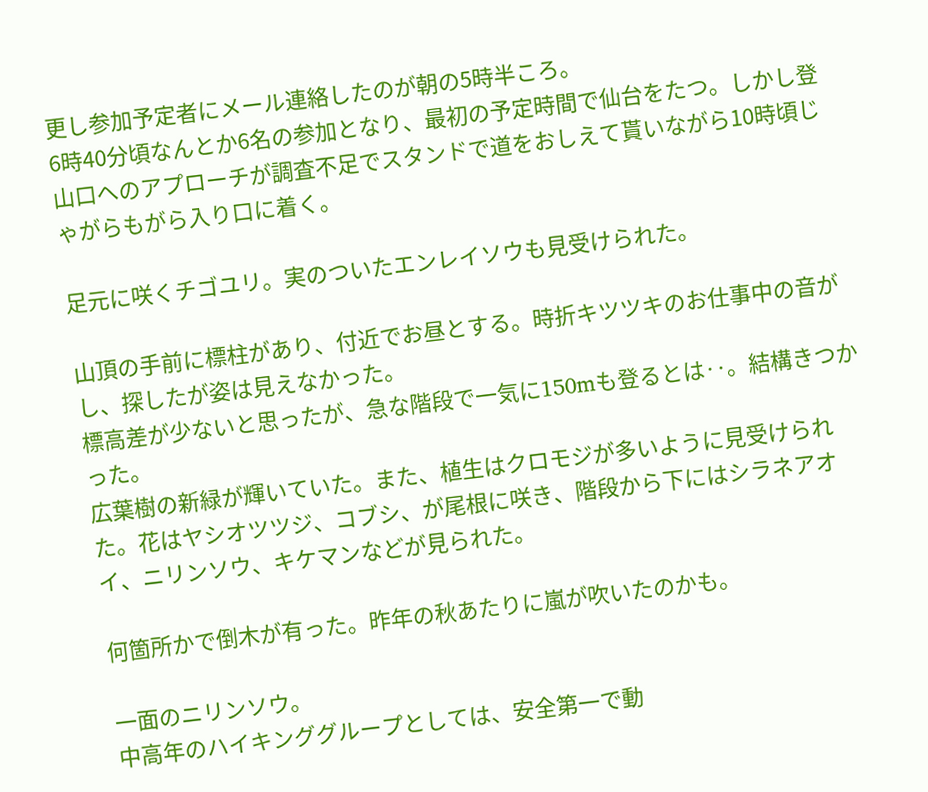更し参加予定者にメール連絡したのが朝の5時半ころ。
6時40分頃なんとか6名の参加となり、最初の予定時間で仙台をたつ。しかし登山口へのアプローチが調査不足でスタンドで道をおしえて貰いながら10時頃じゃがらもがら入り口に着く。

足元に咲くチゴユリ。実のついたエンレイソウも見受けられた。

山頂の手前に標柱があり、付近でお昼とする。時折キツツキのお仕事中の音がし、探したが姿は見えなかった。
標高差が少ないと思ったが、急な階段で一気に150mも登るとは‥。結構きつかった。
広葉樹の新緑が輝いていた。また、植生はクロモジが多いように見受けられた。花はヤシオツツジ、コブシ、が尾根に咲き、階段から下にはシラネアオイ、ニリンソウ、キケマンなどが見られた。

何箇所かで倒木が有った。昨年の秋あたりに嵐が吹いたのかも。

一面のニリンソウ。
中高年のハイキンググループとしては、安全第一で動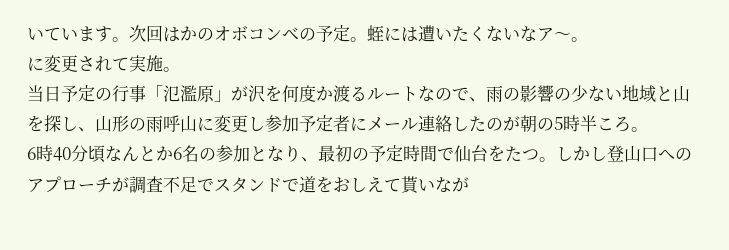いています。次回はかのオボコンベの予定。蛭には遭いたくないなア〜。
に変更されて実施。
当日予定の行事「氾濫原」が沢を何度か渡るルートなので、雨の影響の少ない地域と山を探し、山形の雨呼山に変更し参加予定者にメール連絡したのが朝の5時半ころ。
6時40分頃なんとか6名の参加となり、最初の予定時間で仙台をたつ。しかし登山口へのアプローチが調査不足でスタンドで道をおしえて貰いなが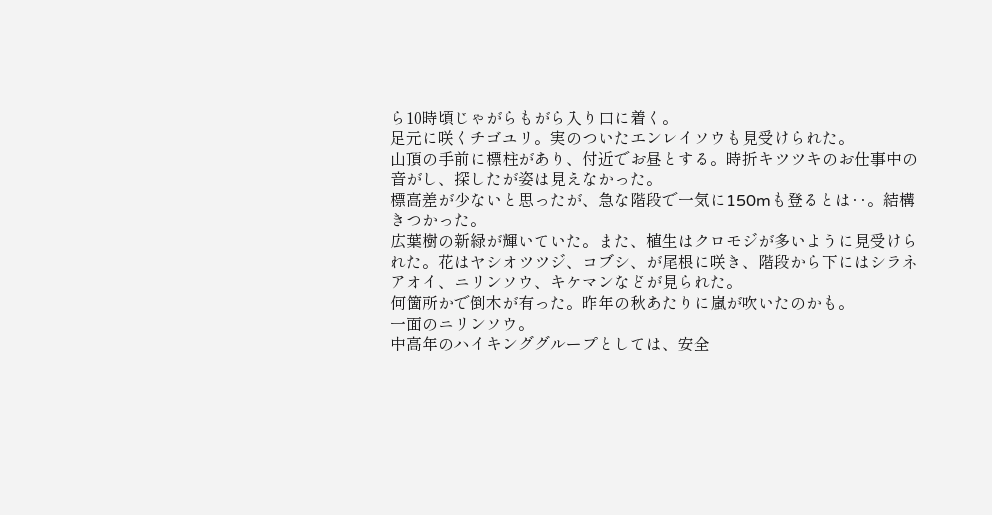ら10時頃じゃがらもがら入り口に着く。
足元に咲くチゴユリ。実のついたエンレイソウも見受けられた。
山頂の手前に標柱があり、付近でお昼とする。時折キツツキのお仕事中の音がし、探したが姿は見えなかった。
標高差が少ないと思ったが、急な階段で一気に150mも登るとは‥。結構きつかった。
広葉樹の新緑が輝いていた。また、植生はクロモジが多いように見受けられた。花はヤシオツツジ、コブシ、が尾根に咲き、階段から下にはシラネアオイ、ニリンソウ、キケマンなどが見られた。
何箇所かで倒木が有った。昨年の秋あたりに嵐が吹いたのかも。
一面のニリンソウ。
中高年のハイキンググループとしては、安全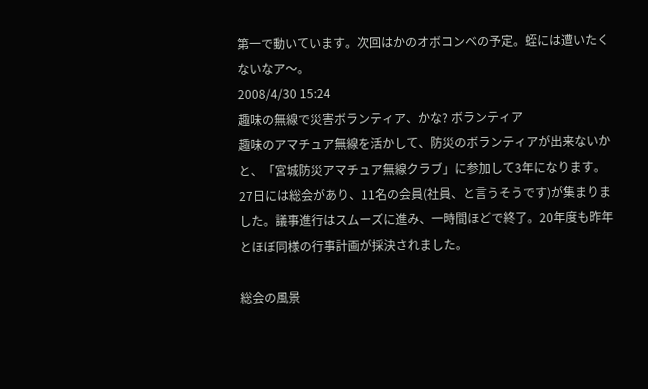第一で動いています。次回はかのオボコンベの予定。蛭には遭いたくないなア〜。
2008/4/30 15:24
趣味の無線で災害ボランティア、かな? ボランティア
趣味のアマチュア無線を活かして、防災のボランティアが出来ないかと、「宮城防災アマチュア無線クラブ」に参加して3年になります。
27日には総会があり、11名の会員(社員、と言うそうです)が集まりました。議事進行はスムーズに進み、一時間ほどで終了。20年度も昨年とほぼ同様の行事計画が採決されました。

総会の風景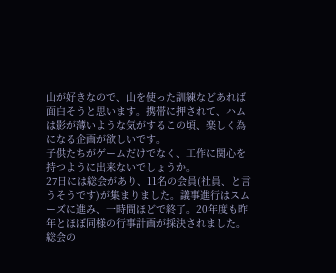山が好きなので、山を使った訓練などあれば面白そうと思います。携帯に押されて、ハムは影が薄いような気がするこの頃、楽しく為になる企画が欲しいです。
子供たちがゲームだけでなく、工作に関心を持つように出来ないでしょうか。
27日には総会があり、11名の会員(社員、と言うそうです)が集まりました。議事進行はスムーズに進み、一時間ほどで終了。20年度も昨年とほぼ同様の行事計画が採決されました。
総会の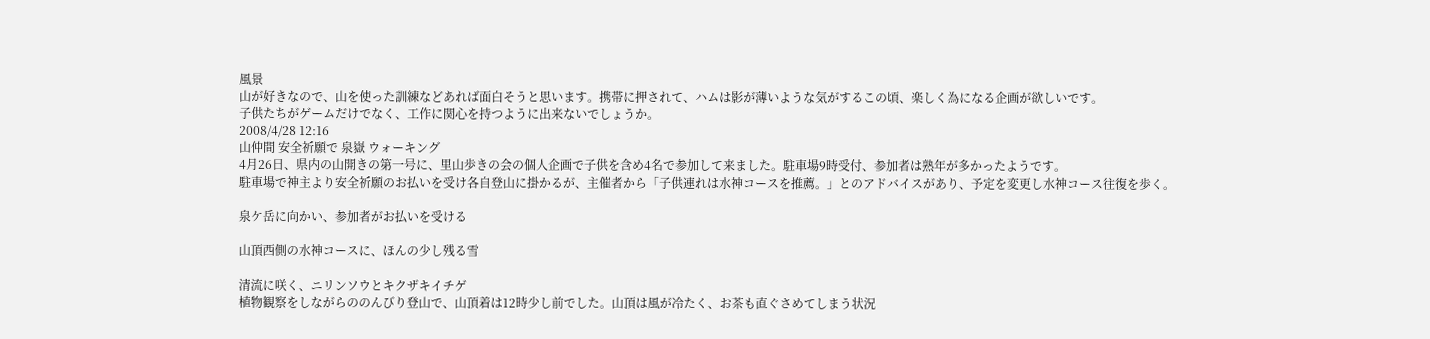風景
山が好きなので、山を使った訓練などあれば面白そうと思います。携帯に押されて、ハムは影が薄いような気がするこの頃、楽しく為になる企画が欲しいです。
子供たちがゲームだけでなく、工作に関心を持つように出来ないでしょうか。
2008/4/28 12:16
山仲間 安全祈願で 泉嶽 ウォーキング
4月26日、県内の山開きの第一号に、里山歩きの会の個人企画で子供を含め4名で参加して来ました。駐車場9時受付、参加者は熟年が多かったようです。
駐車場で神主より安全祈願のお払いを受け各自登山に掛かるが、主催者から「子供連れは水神コースを推薦。」とのアドバイスがあり、予定を変更し水神コース往復を歩く。

泉ケ岳に向かい、参加者がお払いを受ける

山頂西側の水神コースに、ほんの少し残る雪

清流に咲く、ニリンソウとキクザキイチゲ
植物観察をしながらののんびり登山で、山頂着は12時少し前でした。山頂は風が冷たく、お茶も直ぐさめてしまう状況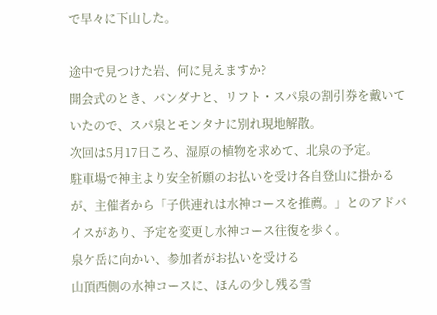で早々に下山した。

途中で見つけた岩、何に見えますか?
開会式のとき、バンダナと、リフト・スパ泉の割引券を戴いていたので、スパ泉とモンタナに別れ現地解散。
次回は5月17日ころ、湿原の植物を求めて、北泉の予定。
駐車場で神主より安全祈願のお払いを受け各自登山に掛かるが、主催者から「子供連れは水神コースを推薦。」とのアドバイスがあり、予定を変更し水神コース往復を歩く。
泉ケ岳に向かい、参加者がお払いを受ける
山頂西側の水神コースに、ほんの少し残る雪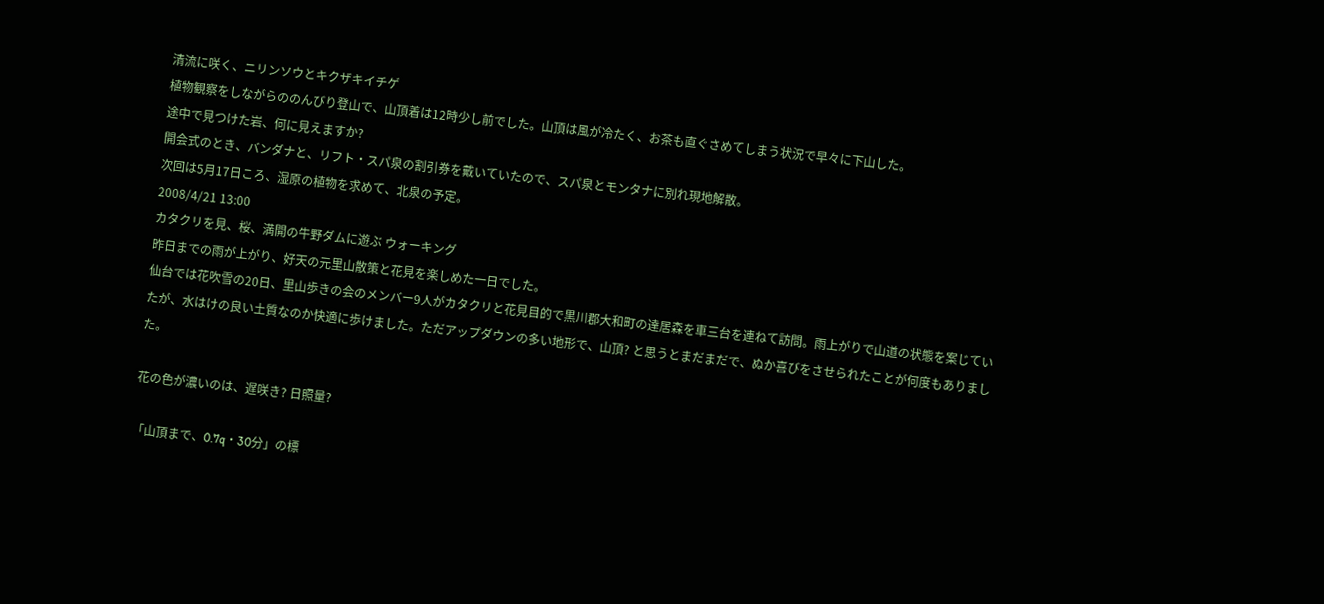清流に咲く、ニリンソウとキクザキイチゲ
植物観察をしながらののんびり登山で、山頂着は12時少し前でした。山頂は風が冷たく、お茶も直ぐさめてしまう状況で早々に下山した。
途中で見つけた岩、何に見えますか?
開会式のとき、バンダナと、リフト・スパ泉の割引券を戴いていたので、スパ泉とモンタナに別れ現地解散。
次回は5月17日ころ、湿原の植物を求めて、北泉の予定。
2008/4/21 13:00
カタクリを見、桜、満開の牛野ダムに遊ぶ ウォーキング
昨日までの雨が上がり、好天の元里山散策と花見を楽しめた一日でした。
仙台では花吹雪の20日、里山歩きの会のメンバー9人がカタクリと花見目的で黒川郡大和町の達居森を車三台を連ねて訪問。雨上がりで山道の状態を案じていたが、水はけの良い土質なのか快適に歩けました。ただアップダウンの多い地形で、山頂? と思うとまだまだで、ぬか喜びをさせられたことが何度もありました。

花の色が濃いのは、遅咲き? 日照量?

「山頂まで、0.7q・30分」の標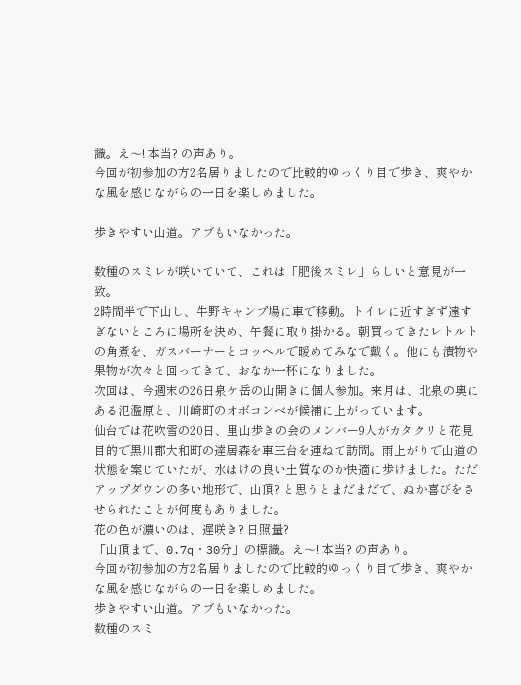識。え〜! 本当? の声あり。
今回が初参加の方2名居りましたので比較的ゆっくり目で歩き、爽やかな風を感じながらの一日を楽しめました。

歩きやすい山道。アブもいなかった。

数種のスミレが咲いていて、これは「肥後スミレ」らしいと意見が一致。
2時間半で下山し、牛野キャンプ場に車で移動。トイレに近すぎず遠すぎないところに場所を決め、午餐に取り掛かる。朝買ってきたレトルトの角煮を、ガスバーナーとコッヘルで暖めてみなで戴く。他にも漬物や果物が次々と回ってきて、おなか一杯になりました。
次回は、今週末の26日泉ケ岳の山開きに個人参加。来月は、北泉の奥にある氾濫原と、川崎町のオボコンベが候補に上がっています。
仙台では花吹雪の20日、里山歩きの会のメンバー9人がカタクリと花見目的で黒川郡大和町の達居森を車三台を連ねて訪問。雨上がりで山道の状態を案じていたが、水はけの良い土質なのか快適に歩けました。ただアップダウンの多い地形で、山頂? と思うとまだまだで、ぬか喜びをさせられたことが何度もありました。
花の色が濃いのは、遅咲き? 日照量?
「山頂まで、0.7q・30分」の標識。え〜! 本当? の声あり。
今回が初参加の方2名居りましたので比較的ゆっくり目で歩き、爽やかな風を感じながらの一日を楽しめました。
歩きやすい山道。アブもいなかった。
数種のスミ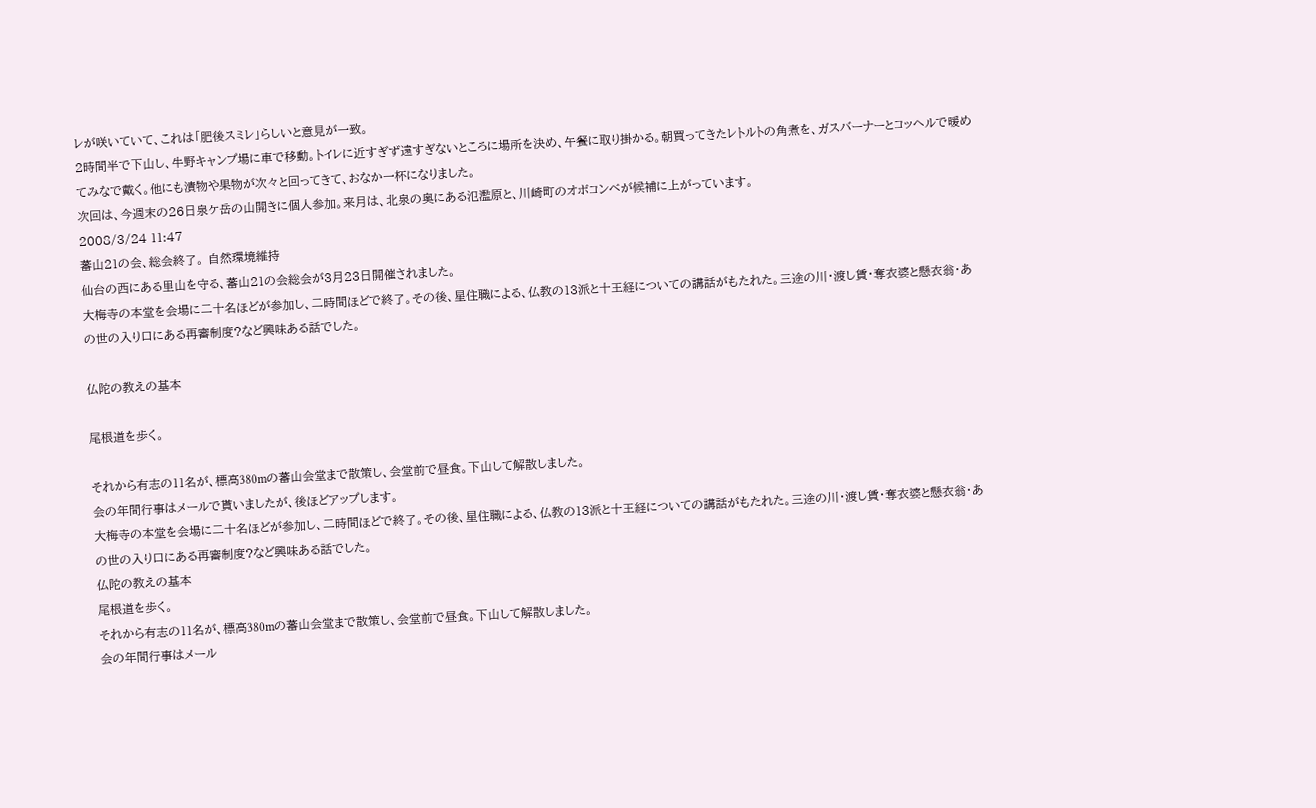レが咲いていて、これは「肥後スミレ」らしいと意見が一致。
2時間半で下山し、牛野キャンプ場に車で移動。トイレに近すぎず遠すぎないところに場所を決め、午餐に取り掛かる。朝買ってきたレトルトの角煮を、ガスバーナーとコッヘルで暖めてみなで戴く。他にも漬物や果物が次々と回ってきて、おなか一杯になりました。
次回は、今週末の26日泉ケ岳の山開きに個人参加。来月は、北泉の奥にある氾濫原と、川崎町のオボコンベが候補に上がっています。
2008/3/24 11:47
蕃山21の会、総会終了。 自然環境維持
仙台の西にある里山を守る、蕃山21の会総会が3月23日開催されました。
大梅寺の本堂を会場に二十名ほどが参加し、二時間ほどで終了。その後、星住職による、仏教の13派と十王経についての講話がもたれた。三途の川・渡し賃・奪衣婆と懸衣翁・あの世の入り口にある再審制度?など興味ある話でした。

仏陀の教えの基本

尾根道を歩く。

それから有志の11名が、標高380mの蕃山会堂まで散策し、会堂前で昼食。下山して解散しました。
会の年間行事はメールで貰いましたが、後ほどアップします。
大梅寺の本堂を会場に二十名ほどが参加し、二時間ほどで終了。その後、星住職による、仏教の13派と十王経についての講話がもたれた。三途の川・渡し賃・奪衣婆と懸衣翁・あの世の入り口にある再審制度?など興味ある話でした。
仏陀の教えの基本
尾根道を歩く。
それから有志の11名が、標高380mの蕃山会堂まで散策し、会堂前で昼食。下山して解散しました。
会の年間行事はメール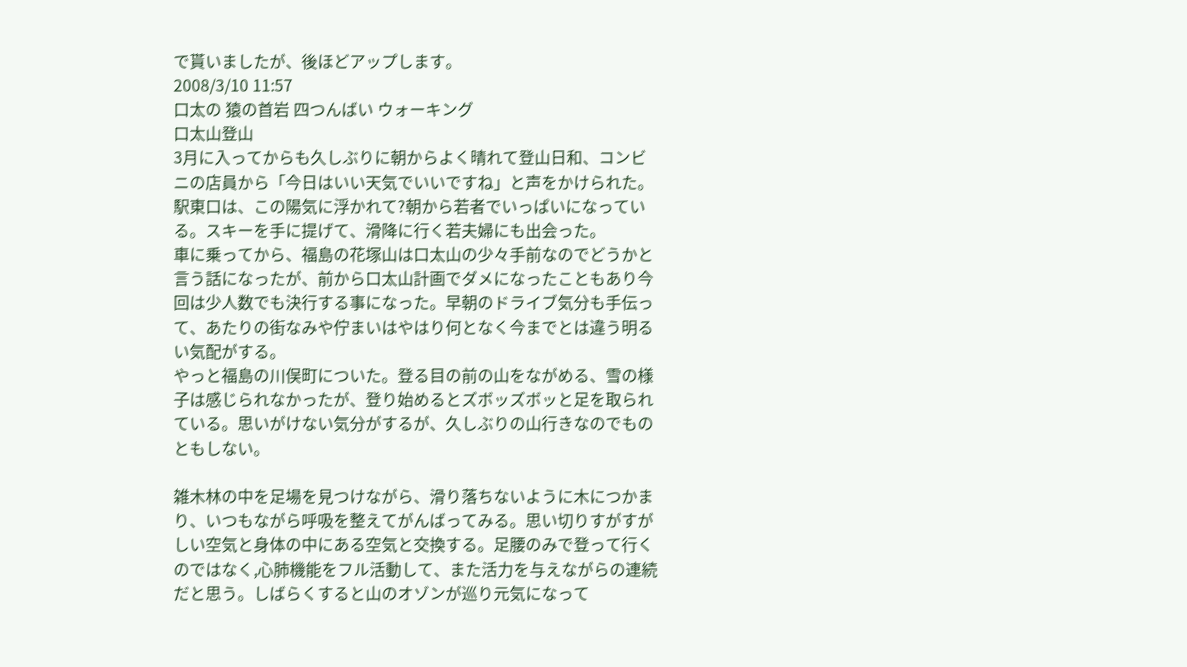で貰いましたが、後ほどアップします。
2008/3/10 11:57
口太の 猿の首岩 四つんばい ウォーキング
口太山登山
3月に入ってからも久しぶりに朝からよく晴れて登山日和、コンビニの店員から「今日はいい天気でいいですね」と声をかけられた。駅東口は、この陽気に浮かれて?朝から若者でいっぱいになっている。スキーを手に提げて、滑降に行く若夫婦にも出会った。
車に乗ってから、福島の花塚山は口太山の少々手前なのでどうかと言う話になったが、前から口太山計画でダメになったこともあり今回は少人数でも決行する事になった。早朝のドライブ気分も手伝って、あたりの街なみや佇まいはやはり何となく今までとは違う明るい気配がする。
やっと福島の川俣町についた。登る目の前の山をながめる、雪の様子は感じられなかったが、登り始めるとズボッズボッと足を取られている。思いがけない気分がするが、久しぶりの山行きなのでものともしない。

雑木林の中を足場を見つけながら、滑り落ちないように木につかまり、いつもながら呼吸を整えてがんばってみる。思い切りすがすがしい空気と身体の中にある空気と交換する。足腰のみで登って行くのではなく,心肺機能をフル活動して、また活力を与えながらの連続だと思う。しばらくすると山のオゾンが巡り元気になって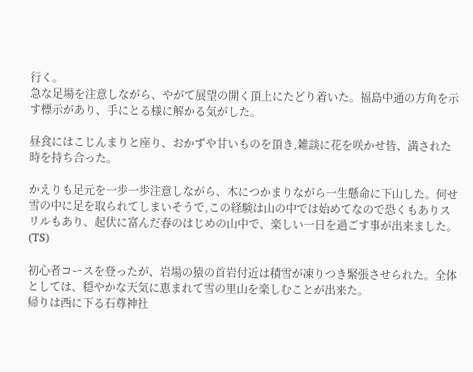行く。
急な足場を注意しながら、やがて展望の開く頂上にたどり着いた。福島中通の方角を示す標示があり、手にとる様に解かる気がした。

昼食にはこじんまりと座り、おかずや甘いものを頂き,雑談に花を咲かせ皆、満された時を持ち合った。

かえりも足元を一歩一歩注意しながら、木につかまりながら一生懸命に下山した。何せ雪の中に足を取られてしまいそうで,この経験は山の中では始めてなので恐くもありスリルもあり、起伏に富んだ春のはじめの山中で、楽しい一日を過ごす事が出来ました。(TS)

初心者コースを登ったが、岩場の猿の首岩付近は積雪が凍りつき緊張させられた。全体としては、穏やかな天気に恵まれて雪の里山を楽しむことが出来た。
帰りは西に下る石尊神社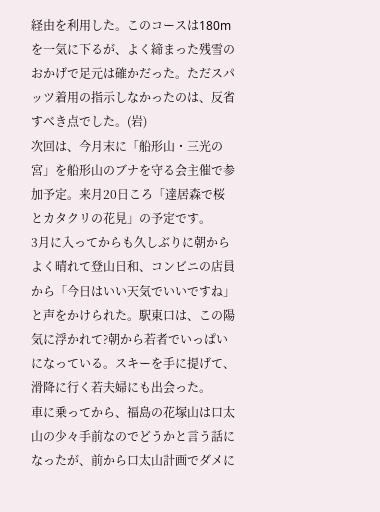経由を利用した。このコースは180mを一気に下るが、よく締まった残雪のおかげで足元は確かだった。ただスパッツ着用の指示しなかったのは、反省すべき点でした。(岩)
次回は、今月末に「船形山・三光の宮」を船形山のブナを守る会主催で参加予定。来月20日ころ「達居森で桜とカタクリの花見」の予定です。
3月に入ってからも久しぶりに朝からよく晴れて登山日和、コンビニの店員から「今日はいい天気でいいですね」と声をかけられた。駅東口は、この陽気に浮かれて?朝から若者でいっぱいになっている。スキーを手に提げて、滑降に行く若夫婦にも出会った。
車に乗ってから、福島の花塚山は口太山の少々手前なのでどうかと言う話になったが、前から口太山計画でダメに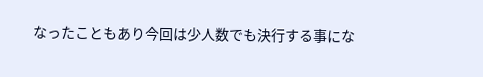なったこともあり今回は少人数でも決行する事にな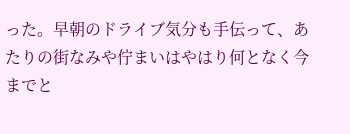った。早朝のドライブ気分も手伝って、あたりの街なみや佇まいはやはり何となく今までと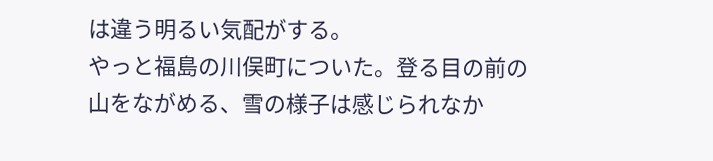は違う明るい気配がする。
やっと福島の川俣町についた。登る目の前の山をながめる、雪の様子は感じられなか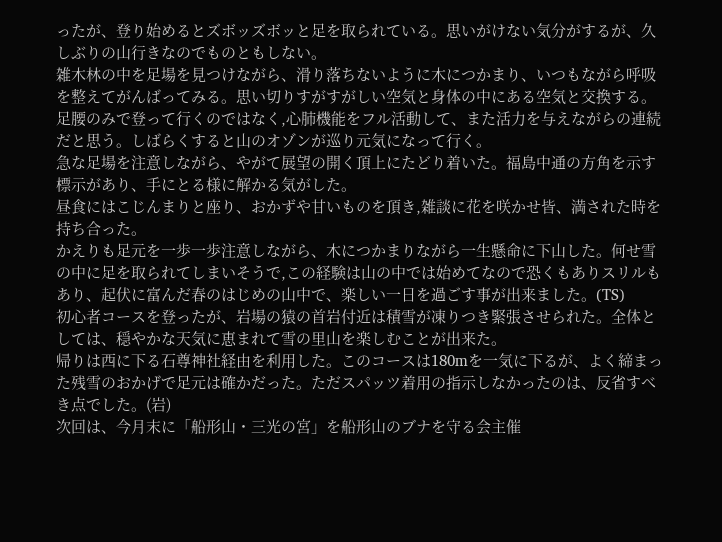ったが、登り始めるとズボッズボッと足を取られている。思いがけない気分がするが、久しぶりの山行きなのでものともしない。
雑木林の中を足場を見つけながら、滑り落ちないように木につかまり、いつもながら呼吸を整えてがんばってみる。思い切りすがすがしい空気と身体の中にある空気と交換する。足腰のみで登って行くのではなく,心肺機能をフル活動して、また活力を与えながらの連続だと思う。しばらくすると山のオゾンが巡り元気になって行く。
急な足場を注意しながら、やがて展望の開く頂上にたどり着いた。福島中通の方角を示す標示があり、手にとる様に解かる気がした。
昼食にはこじんまりと座り、おかずや甘いものを頂き,雑談に花を咲かせ皆、満された時を持ち合った。
かえりも足元を一歩一歩注意しながら、木につかまりながら一生懸命に下山した。何せ雪の中に足を取られてしまいそうで,この経験は山の中では始めてなので恐くもありスリルもあり、起伏に富んだ春のはじめの山中で、楽しい一日を過ごす事が出来ました。(TS)
初心者コースを登ったが、岩場の猿の首岩付近は積雪が凍りつき緊張させられた。全体としては、穏やかな天気に恵まれて雪の里山を楽しむことが出来た。
帰りは西に下る石尊神社経由を利用した。このコースは180mを一気に下るが、よく締まった残雪のおかげで足元は確かだった。ただスパッツ着用の指示しなかったのは、反省すべき点でした。(岩)
次回は、今月末に「船形山・三光の宮」を船形山のブナを守る会主催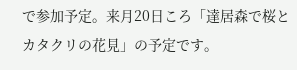で参加予定。来月20日ころ「達居森で桜とカタクリの花見」の予定です。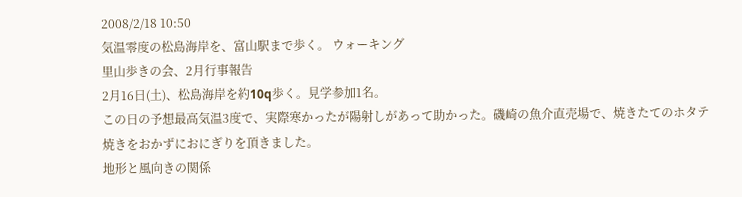2008/2/18 10:50
気温零度の松島海岸を、富山駅まで歩く。 ウォーキング
里山歩きの会、2月行事報告
2月16日(土)、松島海岸を約10q歩く。見学参加1名。
この日の予想最高気温3度で、実際寒かったが陽射しがあって助かった。磯崎の魚介直売場で、焼きたてのホタテ焼きをおかずにおにぎりを頂きました。
地形と風向きの関係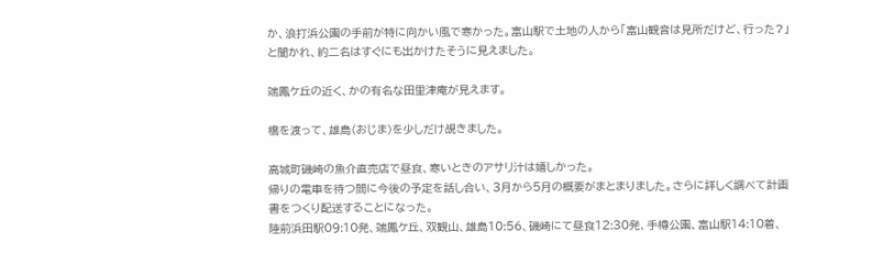か、浪打浜公園の手前が特に向かい風で寒かった。富山駅で土地の人から「富山観音は見所だけど、行った?」と聞かれ、約二名はすぐにも出かけたそうに見えました。

端鳳ケ丘の近く、かの有名な田里津庵が見えます。

橋を渡って、雄島(おじま)を少しだけ覘きました。

高城町磯崎の魚介直売店で昼食、寒いときのアサリ汁は嬉しかった。
帰りの電車を待つ間に今後の予定を話し合い、3月から5月の概要がまとまりました。さらに詳しく調べて計画書をつくり配送することになった。
陸前浜田駅09:10発、端鳳ケ丘、双観山、雄島10:56、磯崎にて昼食12:30発、手樽公園、富山駅14:10着、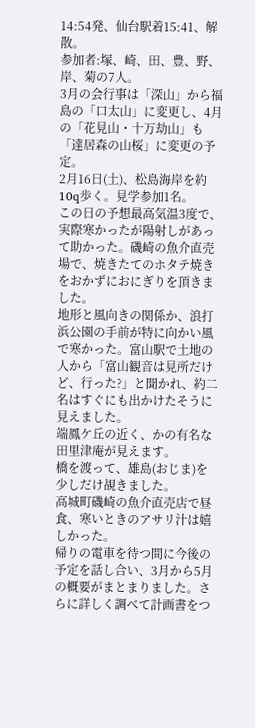14:54発、仙台駅着15:41、解散。
参加者:塚、崎、田、豊、野、岸、菊の7人。
3月の会行事は「深山」から福島の「口太山」に変更し、4月の「花見山・十万劫山」も「達居森の山桜」に変更の予定。
2月16日(土)、松島海岸を約10q歩く。見学参加1名。
この日の予想最高気温3度で、実際寒かったが陽射しがあって助かった。磯崎の魚介直売場で、焼きたてのホタテ焼きをおかずにおにぎりを頂きました。
地形と風向きの関係か、浪打浜公園の手前が特に向かい風で寒かった。富山駅で土地の人から「富山観音は見所だけど、行った?」と聞かれ、約二名はすぐにも出かけたそうに見えました。
端鳳ケ丘の近く、かの有名な田里津庵が見えます。
橋を渡って、雄島(おじま)を少しだけ覘きました。
高城町磯崎の魚介直売店で昼食、寒いときのアサリ汁は嬉しかった。
帰りの電車を待つ間に今後の予定を話し合い、3月から5月の概要がまとまりました。さらに詳しく調べて計画書をつ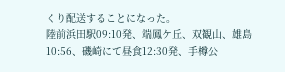くり配送することになった。
陸前浜田駅09:10発、端鳳ケ丘、双観山、雄島10:56、磯崎にて昼食12:30発、手樽公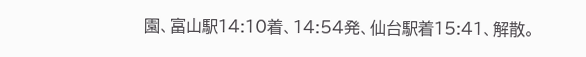園、富山駅14:10着、14:54発、仙台駅着15:41、解散。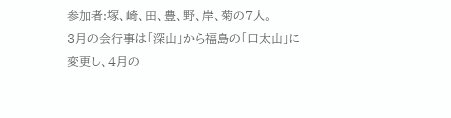参加者:塚、崎、田、豊、野、岸、菊の7人。
3月の会行事は「深山」から福島の「口太山」に変更し、4月の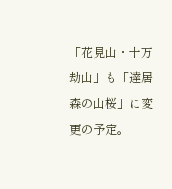「花見山・十万劫山」も「達居森の山桜」に変更の予定。